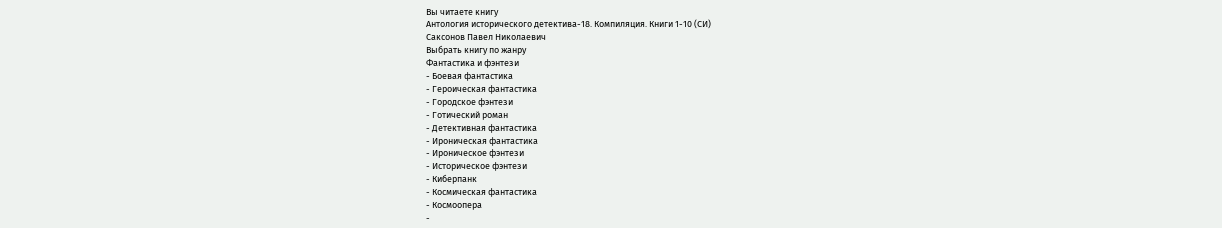Вы читаете книгу
Антология исторического детектива-18. Компиляция. Книги 1-10 (СИ)
Саксонов Павел Николаевич
Выбрать книгу по жанру
Фантастика и фэнтези
- Боевая фантастика
- Героическая фантастика
- Городское фэнтези
- Готический роман
- Детективная фантастика
- Ироническая фантастика
- Ироническое фэнтези
- Историческое фэнтези
- Киберпанк
- Космическая фантастика
- Космоопера
-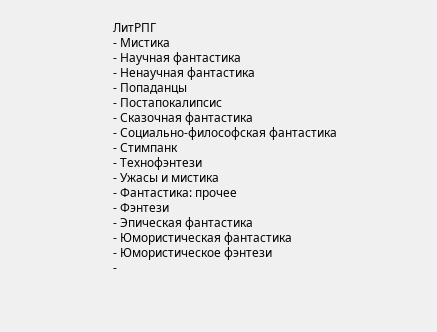ЛитРПГ
- Мистика
- Научная фантастика
- Ненаучная фантастика
- Попаданцы
- Постапокалипсис
- Сказочная фантастика
- Социально-философская фантастика
- Стимпанк
- Технофэнтези
- Ужасы и мистика
- Фантастика: прочее
- Фэнтези
- Эпическая фантастика
- Юмористическая фантастика
- Юмористическое фэнтези
-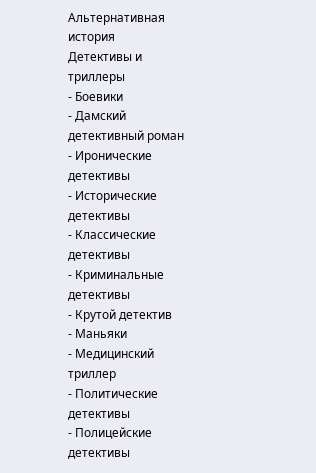Альтернативная история
Детективы и триллеры
- Боевики
- Дамский детективный роман
- Иронические детективы
- Исторические детективы
- Классические детективы
- Криминальные детективы
- Крутой детектив
- Маньяки
- Медицинский триллер
- Политические детективы
- Полицейские детективы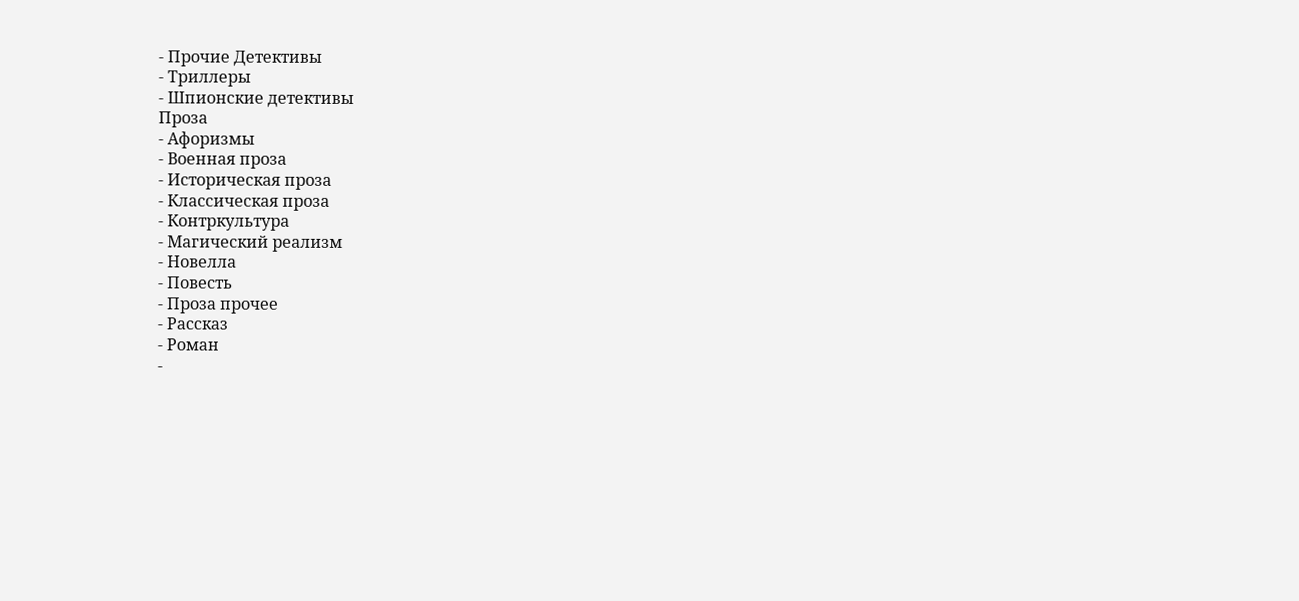- Прочие Детективы
- Триллеры
- Шпионские детективы
Проза
- Афоризмы
- Военная проза
- Историческая проза
- Классическая проза
- Контркультура
- Магический реализм
- Новелла
- Повесть
- Проза прочее
- Рассказ
- Роман
-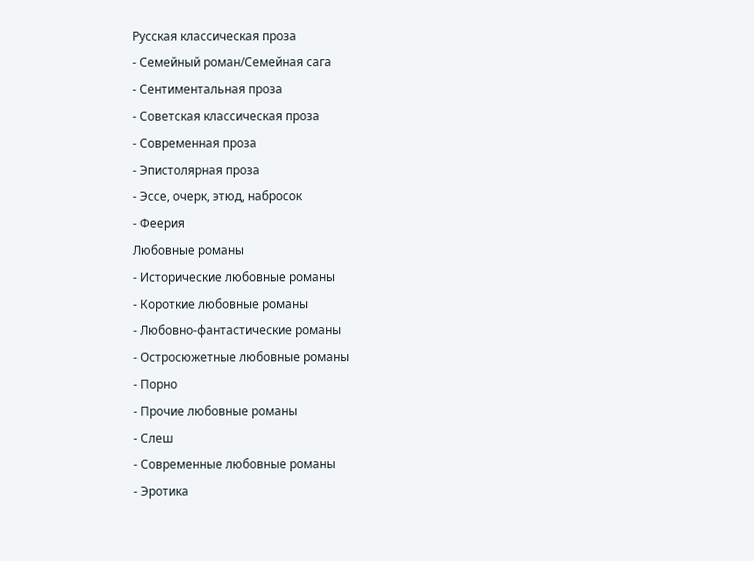Русская классическая проза
- Семейный роман/Семейная сага
- Сентиментальная проза
- Советская классическая проза
- Современная проза
- Эпистолярная проза
- Эссе, очерк, этюд, набросок
- Феерия
Любовные романы
- Исторические любовные романы
- Короткие любовные романы
- Любовно-фантастические романы
- Остросюжетные любовные романы
- Порно
- Прочие любовные романы
- Слеш
- Современные любовные романы
- Эротика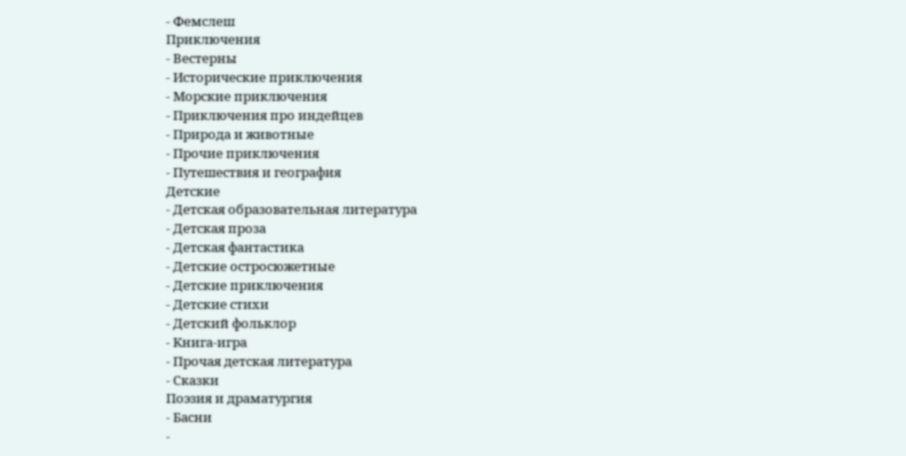- Фемслеш
Приключения
- Вестерны
- Исторические приключения
- Морские приключения
- Приключения про индейцев
- Природа и животные
- Прочие приключения
- Путешествия и география
Детские
- Детская образовательная литература
- Детская проза
- Детская фантастика
- Детские остросюжетные
- Детские приключения
- Детские стихи
- Детский фольклор
- Книга-игра
- Прочая детская литература
- Сказки
Поэзия и драматургия
- Басни
-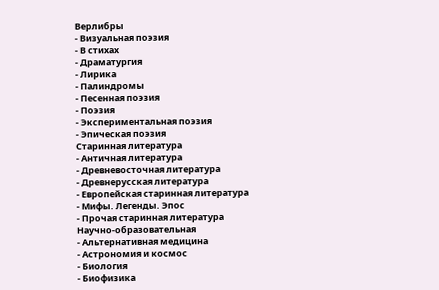Верлибры
- Визуальная поэзия
- В стихах
- Драматургия
- Лирика
- Палиндромы
- Песенная поэзия
- Поэзия
- Экспериментальная поэзия
- Эпическая поэзия
Старинная литература
- Античная литература
- Древневосточная литература
- Древнерусская литература
- Европейская старинная литература
- Мифы. Легенды. Эпос
- Прочая старинная литература
Научно-образовательная
- Альтернативная медицина
- Астрономия и космос
- Биология
- Биофизика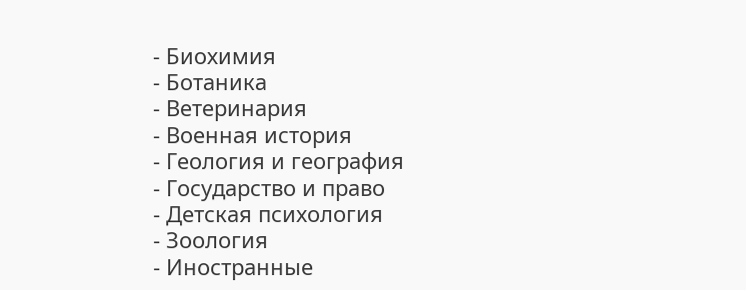- Биохимия
- Ботаника
- Ветеринария
- Военная история
- Геология и география
- Государство и право
- Детская психология
- Зоология
- Иностранные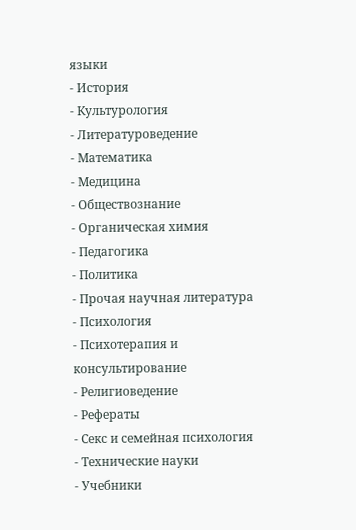языки
- История
- Культурология
- Литературоведение
- Математика
- Медицина
- Обществознание
- Органическая химия
- Педагогика
- Политика
- Прочая научная литература
- Психология
- Психотерапия и консультирование
- Религиоведение
- Рефераты
- Секс и семейная психология
- Технические науки
- Учебники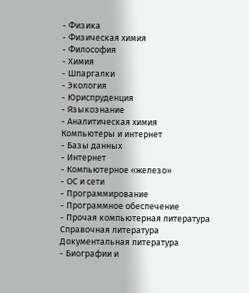- Физика
- Физическая химия
- Философия
- Химия
- Шпаргалки
- Экология
- Юриспруденция
- Языкознание
- Аналитическая химия
Компьютеры и интернет
- Базы данных
- Интернет
- Компьютерное «железо»
- ОС и сети
- Программирование
- Программное обеспечение
- Прочая компьютерная литература
Справочная литература
Документальная литература
- Биографии и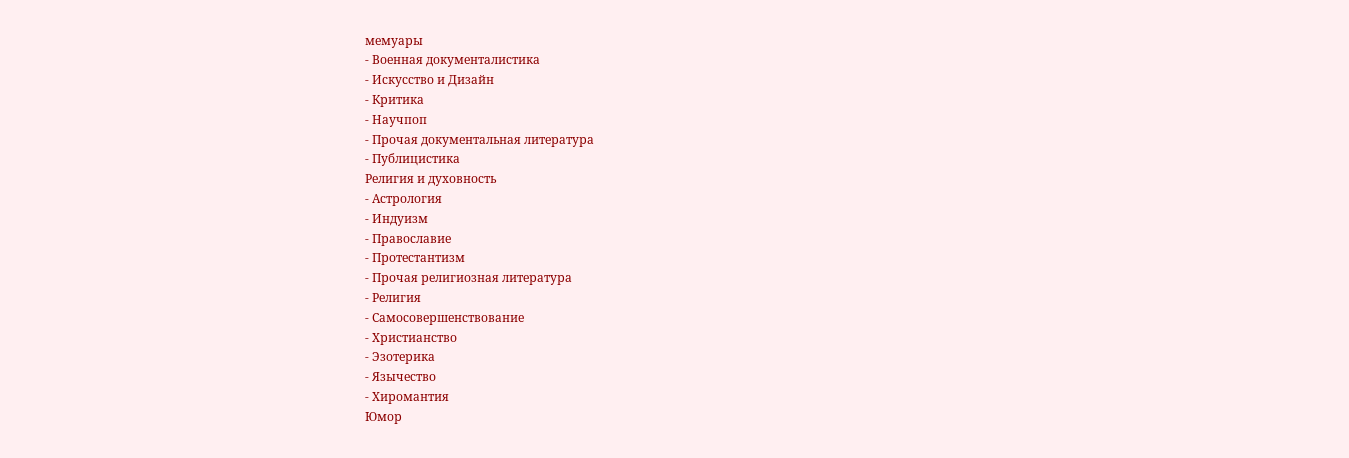мемуары
- Военная документалистика
- Искусство и Дизайн
- Критика
- Научпоп
- Прочая документальная литература
- Публицистика
Религия и духовность
- Астрология
- Индуизм
- Православие
- Протестантизм
- Прочая религиозная литература
- Религия
- Самосовершенствование
- Христианство
- Эзотерика
- Язычество
- Хиромантия
Юмор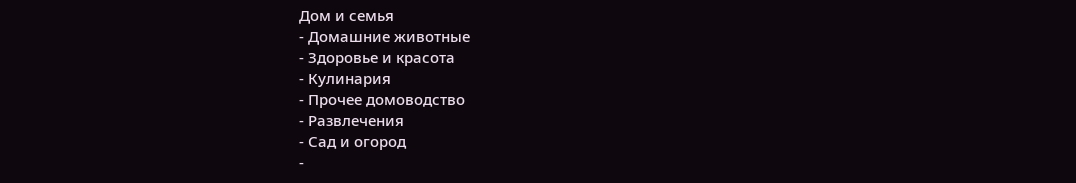Дом и семья
- Домашние животные
- Здоровье и красота
- Кулинария
- Прочее домоводство
- Развлечения
- Сад и огород
-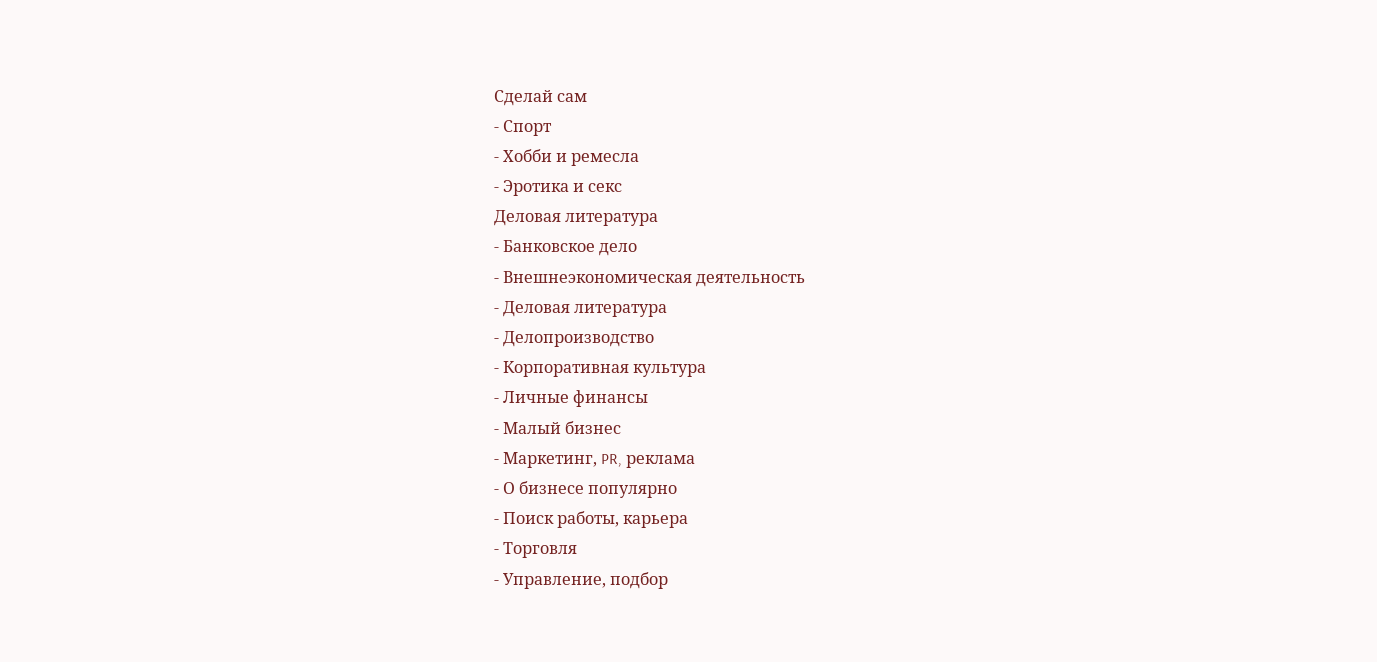Сделай сам
- Спорт
- Хобби и ремесла
- Эротика и секс
Деловая литература
- Банковское дело
- Внешнеэкономическая деятельность
- Деловая литература
- Делопроизводство
- Корпоративная культура
- Личные финансы
- Малый бизнес
- Маркетинг, PR, реклама
- О бизнесе популярно
- Поиск работы, карьера
- Торговля
- Управление, подбор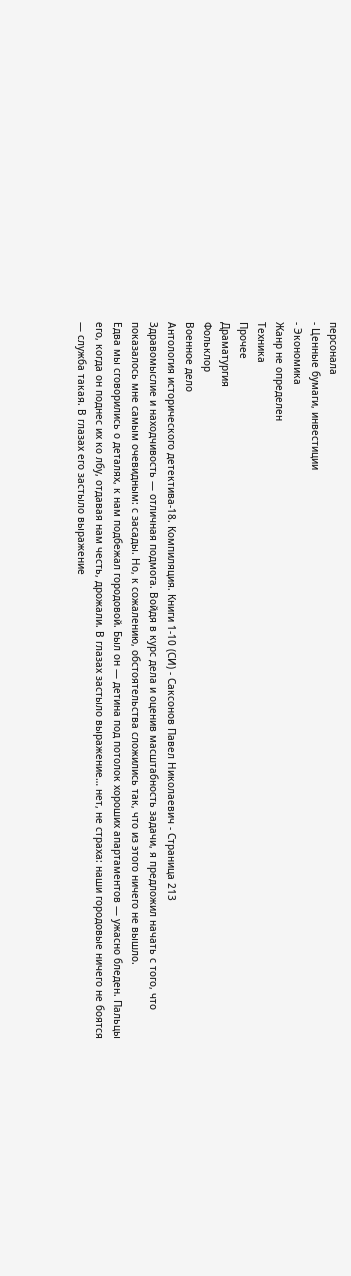персонала
- Ценные бумаги, инвестиции
- Экономика
Жанр не определен
Техника
Прочее
Драматургия
Фольклор
Военное дело
Антология исторического детектива-18. Компиляция. Книги 1-10 (СИ) - Саксонов Павел Николаевич - Страница 213
Здравомыслие и находчивость — отличная подмога. Войдя в курс дела и оценив масштабность задачи, я предложил начать с того, что показалось мне самым очевидным: с засады. Но, к сожалению, обстоятельства сложились так, что из этого ничего не вышло.
Едва мы сговорились о деталях, к нам подбежал городовой. Был он — детина под потолок хороших апартаментов — ужасно бледен. Пальцы его, когда он поднес их ко лбу, отдавая нам честь, дрожали. В глазах застыло выражение… нет, не страха: наши городовые ничего не боятся — служба такая. В глазах его застыло выражение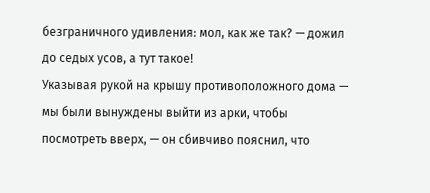безграничного удивления: мол, как же так? — дожил до седых усов, а тут такое!
Указывая рукой на крышу противоположного дома — мы были вынуждены выйти из арки, чтобы посмотреть вверх, — он сбивчиво пояснил, что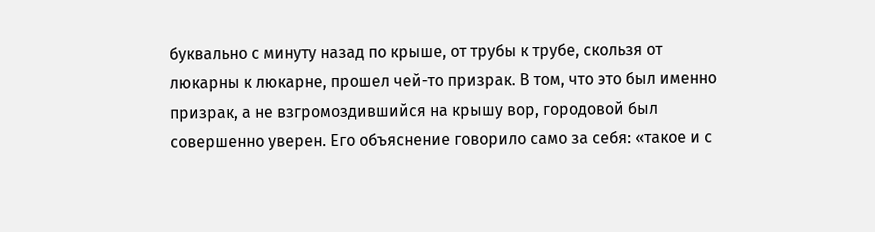буквально с минуту назад по крыше, от трубы к трубе, скользя от люкарны к люкарне, прошел чей-то призрак. В том, что это был именно призрак, а не взгромоздившийся на крышу вор, городовой был совершенно уверен. Его объяснение говорило само за себя: «такое и с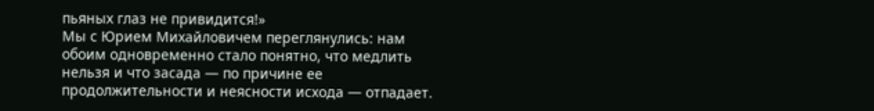пьяных глаз не привидится!»
Мы с Юрием Михайловичем переглянулись: нам обоим одновременно стало понятно, что медлить нельзя и что засада — по причине ее продолжительности и неясности исхода — отпадает.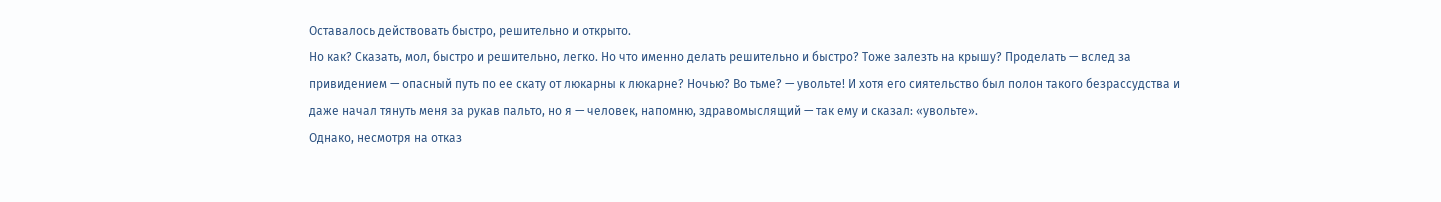Оставалось действовать быстро, решительно и открыто.
Но как? Сказать, мол, быстро и решительно, легко. Но что именно делать решительно и быстро? Тоже залезть на крышу? Проделать — вслед за привидением — опасный путь по ее скату от люкарны к люкарне? Ночью? Во тьме? — увольте! И хотя его сиятельство был полон такого безрассудства и даже начал тянуть меня за рукав пальто, но я — человек, напомню, здравомыслящий — так ему и сказал: «увольте».
Однако, несмотря на отказ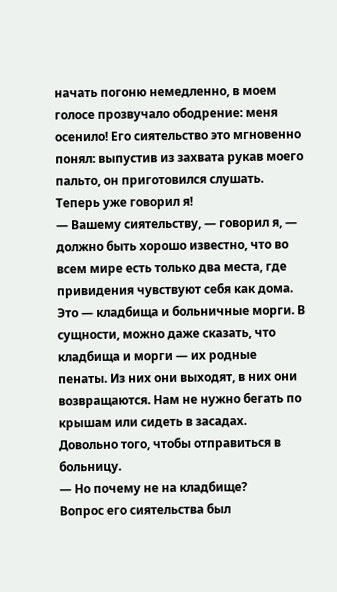начать погоню немедленно, в моем голосе прозвучало ободрение: меня осенило! Его сиятельство это мгновенно понял: выпустив из захвата рукав моего пальто, он приготовился слушать. Теперь уже говорил я!
— Вашему сиятельству, — говорил я, — должно быть хорошо известно, что во всем мире есть только два места, где привидения чувствуют себя как дома. Это — кладбища и больничные морги. В сущности, можно даже сказать, что кладбища и морги — их родные пенаты. Из них они выходят, в них они возвращаются. Нам не нужно бегать по крышам или сидеть в засадах. Довольно того, чтобы отправиться в больницу.
— Но почему не на кладбище?
Вопрос его сиятельства был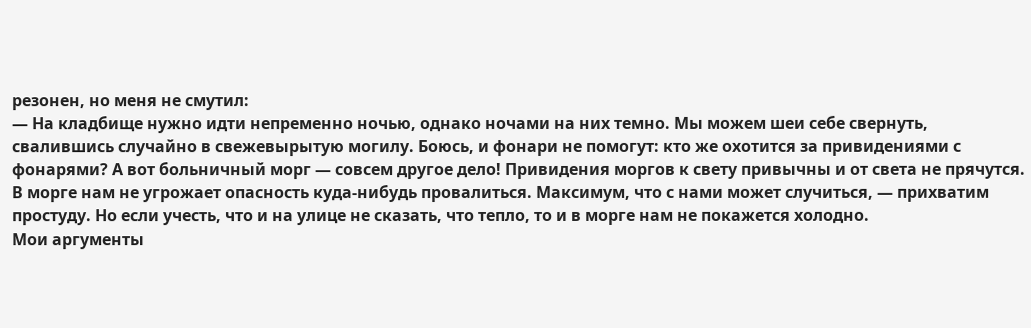резонен, но меня не смутил:
— На кладбище нужно идти непременно ночью, однако ночами на них темно. Мы можем шеи себе свернуть, свалившись случайно в свежевырытую могилу. Боюсь, и фонари не помогут: кто же охотится за привидениями с фонарями? А вот больничный морг — совсем другое дело! Привидения моргов к свету привычны и от света не прячутся. В морге нам не угрожает опасность куда-нибудь провалиться. Максимум, что с нами может случиться, — прихватим простуду. Но если учесть, что и на улице не сказать, что тепло, то и в морге нам не покажется холодно.
Мои аргументы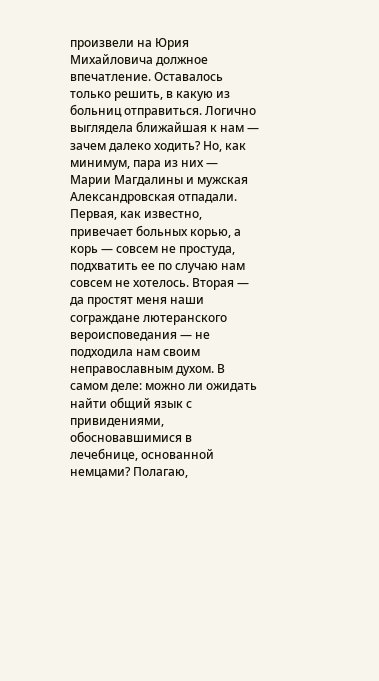произвели на Юрия Михайловича должное впечатление. Оставалось только решить, в какую из больниц отправиться. Логично выглядела ближайшая к нам — зачем далеко ходить? Но, как минимум, пара из них — Марии Магдалины и мужская Александровская отпадали. Первая, как известно, привечает больных корью, а корь — совсем не простуда, подхватить ее по случаю нам совсем не хотелось. Вторая — да простят меня наши сограждане лютеранского вероисповедания — не подходила нам своим неправославным духом. В самом деле: можно ли ожидать найти общий язык с привидениями, обосновавшимися в лечебнице, основанной немцами? Полагаю,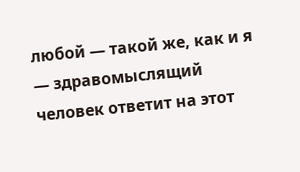любой — такой же, как и я — здравомыслящий человек ответит на этот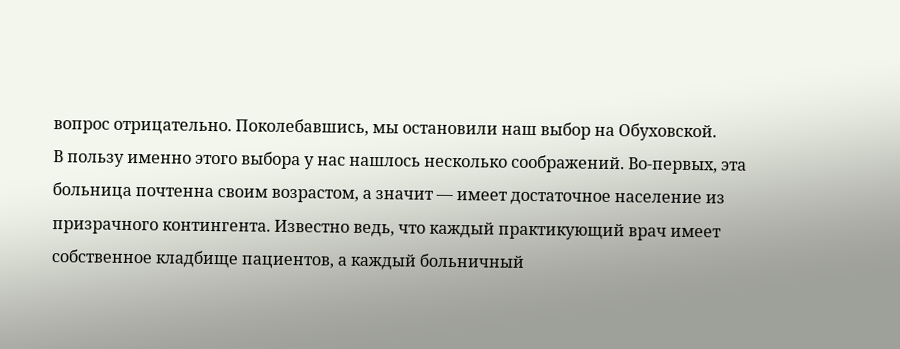вопрос отрицательно. Поколебавшись, мы остановили наш выбор на Обуховской.
В пользу именно этого выбора у нас нашлось несколько соображений. Во-первых, эта больница почтенна своим возрастом, а значит — имеет достаточное население из призрачного контингента. Известно ведь, что каждый практикующий врач имеет собственное кладбище пациентов, а каждый больничный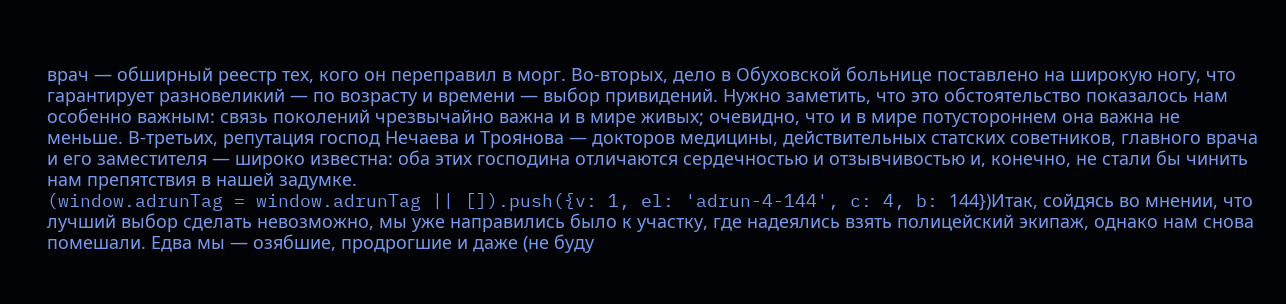врач — обширный реестр тех, кого он переправил в морг. Во-вторых, дело в Обуховской больнице поставлено на широкую ногу, что гарантирует разновеликий — по возрасту и времени — выбор привидений. Нужно заметить, что это обстоятельство показалось нам особенно важным: связь поколений чрезвычайно важна и в мире живых; очевидно, что и в мире потустороннем она важна не меньше. В-третьих, репутация господ Нечаева и Троянова — докторов медицины, действительных статских советников, главного врача и его заместителя — широко известна: оба этих господина отличаются сердечностью и отзывчивостью и, конечно, не стали бы чинить нам препятствия в нашей задумке.
(window.adrunTag = window.adrunTag || []).push({v: 1, el: 'adrun-4-144', c: 4, b: 144})Итак, сойдясь во мнении, что лучший выбор сделать невозможно, мы уже направились было к участку, где надеялись взять полицейский экипаж, однако нам снова помешали. Едва мы — озябшие, продрогшие и даже (не буду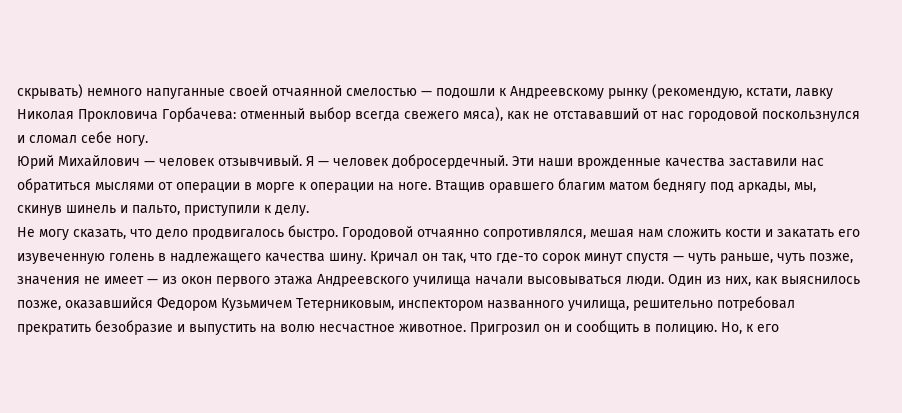скрывать) немного напуганные своей отчаянной смелостью — подошли к Андреевскому рынку (рекомендую, кстати, лавку Николая Прокловича Горбачева: отменный выбор всегда свежего мяса), как не отстававший от нас городовой поскользнулся и сломал себе ногу.
Юрий Михайлович — человек отзывчивый. Я — человек добросердечный. Эти наши врожденные качества заставили нас обратиться мыслями от операции в морге к операции на ноге. Втащив оравшего благим матом беднягу под аркады, мы, скинув шинель и пальто, приступили к делу.
Не могу сказать, что дело продвигалось быстро. Городовой отчаянно сопротивлялся, мешая нам сложить кости и закатать его изувеченную голень в надлежащего качества шину. Кричал он так, что где-то сорок минут спустя — чуть раньше, чуть позже, значения не имеет — из окон первого этажа Андреевского училища начали высовываться люди. Один из них, как выяснилось позже, оказавшийся Федором Кузьмичем Тетерниковым, инспектором названного училища, решительно потребовал прекратить безобразие и выпустить на волю несчастное животное. Пригрозил он и сообщить в полицию. Но, к его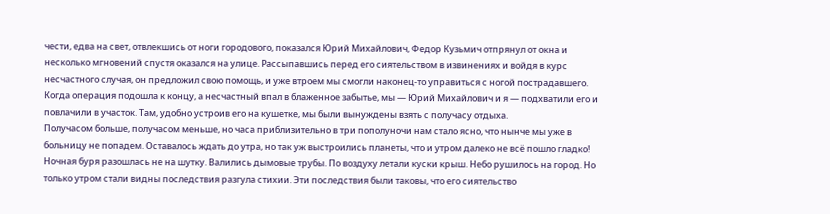чести, едва на свет, отвлекшись от ноги городового, показался Юрий Михайлович, Федор Кузьмич отпрянул от окна и несколько мгновений спустя оказался на улице. Рассыпавшись перед его сиятельством в извинениях и войдя в курс несчастного случая, он предложил свою помощь, и уже втроем мы смогли наконец-то управиться с ногой пострадавшего.
Когда операция подошла к концу, а несчастный впал в блаженное забытье, мы — Юрий Михайлович и я — подхватили его и повлачили в участок. Там, удобно устроив его на кушетке, мы были вынуждены взять с получасу отдыха.
Получасом больше, получасом меньше, но часа приблизительно в три пополуночи нам стало ясно, что нынче мы уже в больницу не попадем. Оставалось ждать до утра, но так уж выстроились планеты, что и утром далеко не всё пошло гладко! Ночная буря разошлась не на шутку. Валились дымовые трубы. По воздуху летали куски крыш. Небо рушилось на город. Но только утром стали видны последствия разгула стихии. Эти последствия были таковы, что его сиятельство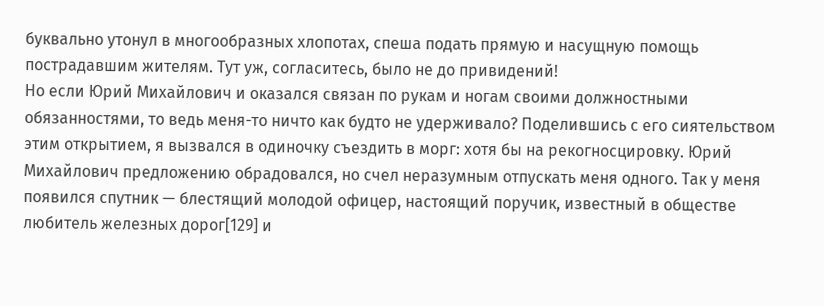буквально утонул в многообразных хлопотах, спеша подать прямую и насущную помощь пострадавшим жителям. Тут уж, согласитесь, было не до привидений!
Но если Юрий Михайлович и оказался связан по рукам и ногам своими должностными обязанностями, то ведь меня-то ничто как будто не удерживало? Поделившись с его сиятельством этим открытием, я вызвался в одиночку съездить в морг: хотя бы на рекогносцировку. Юрий Михайлович предложению обрадовался, но счел неразумным отпускать меня одного. Так у меня появился спутник — блестящий молодой офицер, настоящий поручик, известный в обществе любитель железных дорог[129] и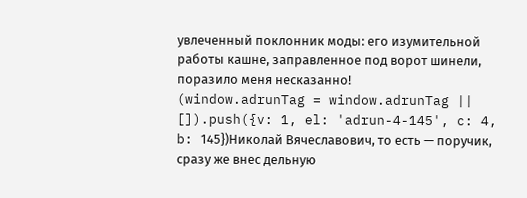увлеченный поклонник моды: его изумительной работы кашне, заправленное под ворот шинели, поразило меня несказанно!
(window.adrunTag = window.adrunTag || []).push({v: 1, el: 'adrun-4-145', c: 4, b: 145})Николай Вячеславович, то есть — поручик, сразу же внес дельную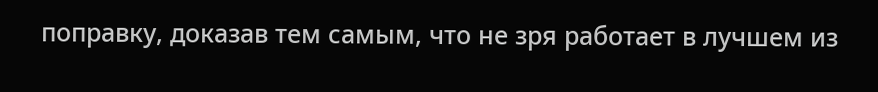поправку, доказав тем самым, что не зря работает в лучшем из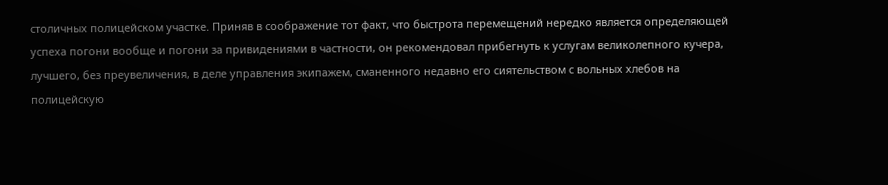столичных полицейском участке. Приняв в соображение тот факт, что быстрота перемещений нередко является определяющей успеха погони вообще и погони за привидениями в частности, он рекомендовал прибегнуть к услугам великолепного кучера, лучшего, без преувеличения, в деле управления экипажем, сманенного недавно его сиятельством с вольных хлебов на полицейскую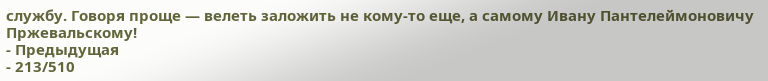службу. Говоря проще — велеть заложить не кому-то еще, а самому Ивану Пантелеймоновичу Пржевальскому!
- Предыдущая
- 213/510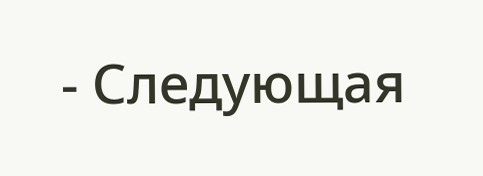- Следующая